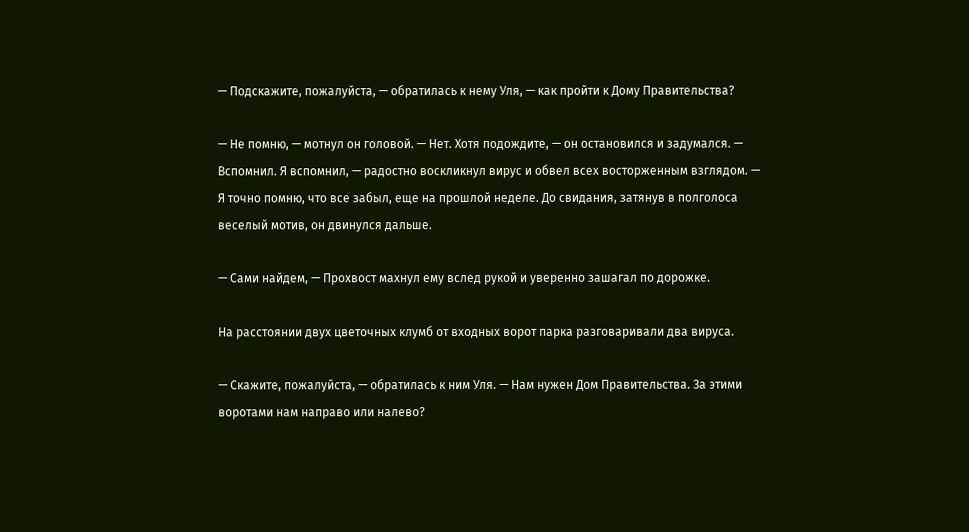— Подскажите, пожалуйста, — обратилась к нему Уля, — как пройти к Дому Правительства?

— Не помню, — мотнул он головой. — Нет. Хотя подождите, — он остановился и задумался. — Вспомнил. Я вспомнил, — радостно воскликнул вирус и обвел всех восторженным взглядом. — Я точно помню, что все забыл, еще на прошлой неделе. До свидания, затянув в полголоса веселый мотив, он двинулся дальше.

— Сами найдем, — Прохвост махнул ему вслед рукой и уверенно зашагал по дорожке.

На расстоянии двух цветочных клумб от входных ворот парка разговаривали два вируса.

— Скажите, пожалуйста, — обратилась к ним Уля. — Нам нужен Дом Правительства. За этими воротами нам направо или налево?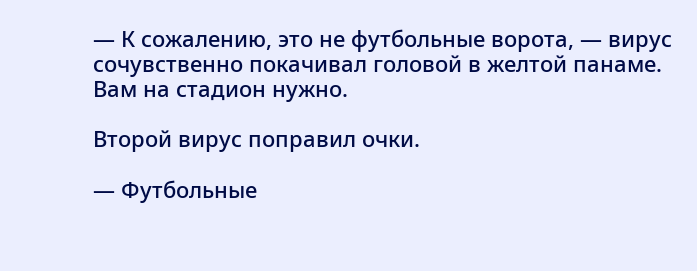— К сожалению, это не футбольные ворота, — вирус сочувственно покачивал головой в желтой панаме. Вам на стадион нужно.

Второй вирус поправил очки.

— Футбольные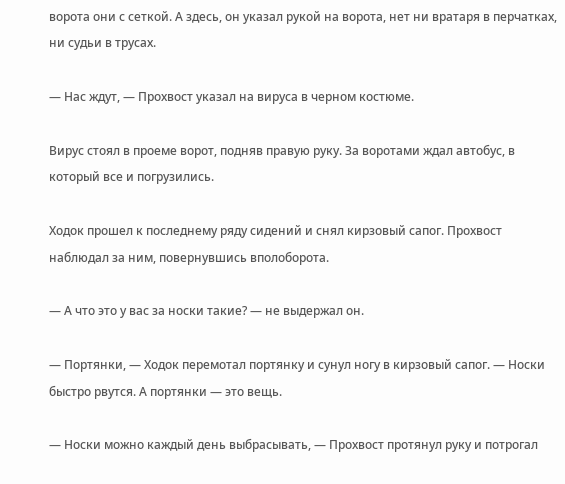ворота они с сеткой. А здесь, он указал рукой на ворота, нет ни вратаря в перчатках, ни судьи в трусах.

— Нас ждут, — Прохвост указал на вируса в черном костюме.

Вирус стоял в проеме ворот, подняв правую руку. За воротами ждал автобус, в который все и погрузились.

Ходок прошел к последнему ряду сидений и снял кирзовый сапог. Прохвост наблюдал за ним, повернувшись вполоборота.

— А что это у вас за носки такие? — не выдержал он.

— Портянки, — Ходок перемотал портянку и сунул ногу в кирзовый сапог. — Носки быстро рвутся. А портянки — это вещь.

— Носки можно каждый день выбрасывать, — Прохвост протянул руку и потрогал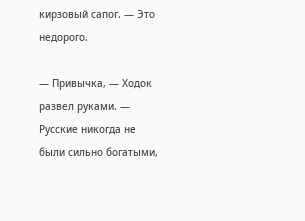кирзовый сапог. — Это недорого.

— Привычка, — Ходок развел руками. — Русские никогда не были сильно богатыми,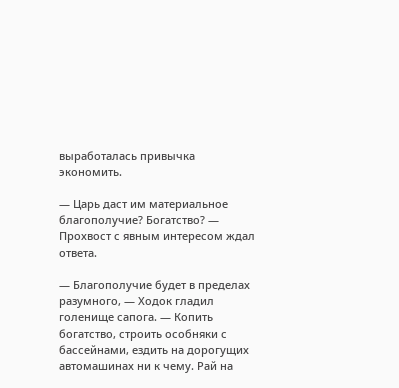выработалась привычка экономить.

— Царь даст им материальное благополучие? Богатство? — Прохвост с явным интересом ждал ответа.

— Благополучие будет в пределах разумного, — Ходок гладил голенище сапога. — Копить богатство, строить особняки с бассейнами, ездить на дорогущих автомашинах ни к чему. Рай на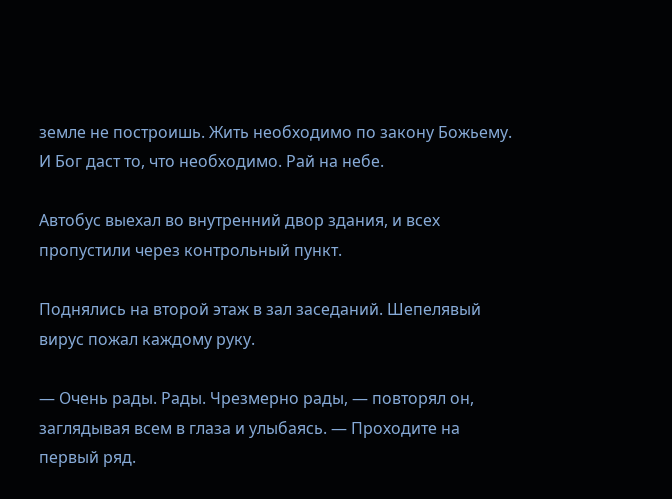земле не построишь. Жить необходимо по закону Божьему. И Бог даст то, что необходимо. Рай на небе.

Автобус выехал во внутренний двор здания, и всех пропустили через контрольный пункт.

Поднялись на второй этаж в зал заседаний. Шепелявый вирус пожал каждому руку.

— Очень рады. Рады. Чрезмерно рады, — повторял он, заглядывая всем в глаза и улыбаясь. — Проходите на первый ряд.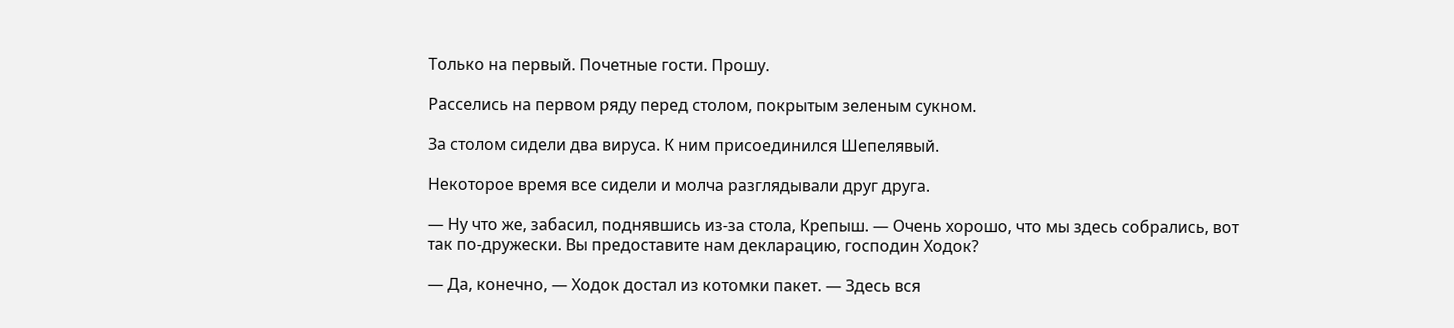Только на первый. Почетные гости. Прошу.

Расселись на первом ряду перед столом, покрытым зеленым сукном.

За столом сидели два вируса. К ним присоединился Шепелявый.

Некоторое время все сидели и молча разглядывали друг друга.

— Ну что же, забасил, поднявшись из-за стола, Крепыш. — Очень хорошо, что мы здесь собрались, вот так по-дружески. Вы предоставите нам декларацию, господин Ходок?

— Да, конечно, — Ходок достал из котомки пакет. — Здесь вся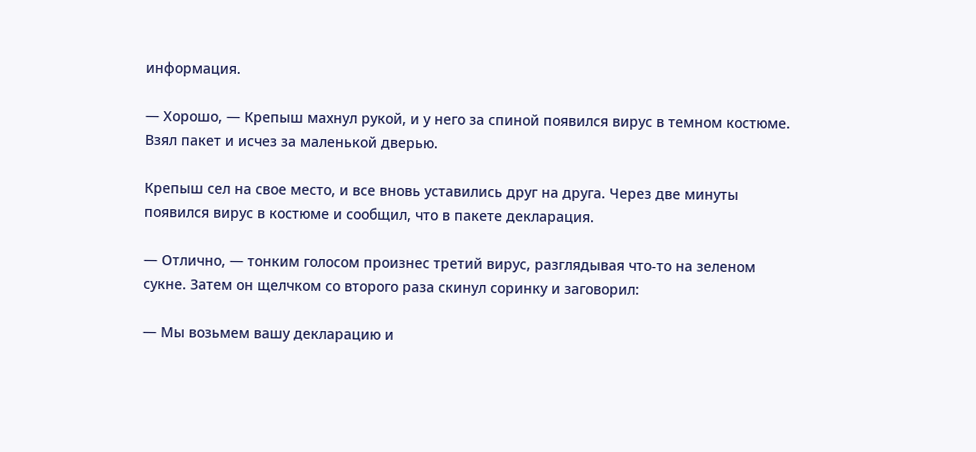информация.

— Хорошо, — Крепыш махнул рукой, и у него за спиной появился вирус в темном костюме. Взял пакет и исчез за маленькой дверью.

Крепыш сел на свое место, и все вновь уставились друг на друга. Через две минуты появился вирус в костюме и сообщил, что в пакете декларация.

— Отлично, — тонким голосом произнес третий вирус, разглядывая что-то на зеленом сукне. Затем он щелчком со второго раза скинул соринку и заговорил:

— Мы возьмем вашу декларацию и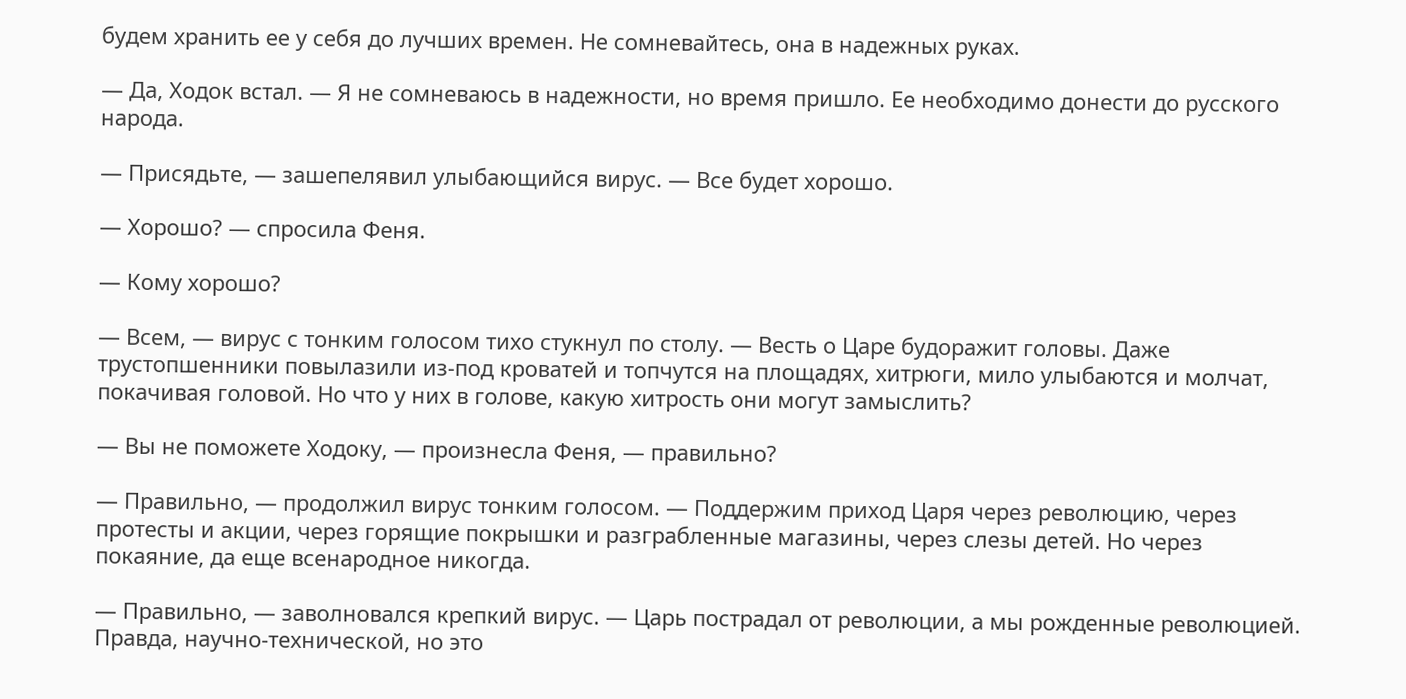будем хранить ее у себя до лучших времен. Не сомневайтесь, она в надежных руках.

— Да, Ходок встал. — Я не сомневаюсь в надежности, но время пришло. Ее необходимо донести до русского народа.

— Присядьте, — зашепелявил улыбающийся вирус. — Все будет хорошо.

— Хорошо? — спросила Феня.

— Кому хорошо?

— Всем, — вирус с тонким голосом тихо стукнул по столу. — Весть о Царе будоражит головы. Даже трустопшенники повылазили из-под кроватей и топчутся на площадях, хитрюги, мило улыбаются и молчат, покачивая головой. Но что у них в голове, какую хитрость они могут замыслить?

— Вы не поможете Ходоку, — произнесла Феня, — правильно?

— Правильно, — продолжил вирус тонким голосом. — Поддержим приход Царя через революцию, через протесты и акции, через горящие покрышки и разграбленные магазины, через слезы детей. Но через покаяние, да еще всенародное никогда.

— Правильно, — заволновался крепкий вирус. — Царь пострадал от революции, а мы рожденные революцией. Правда, научно-технической, но это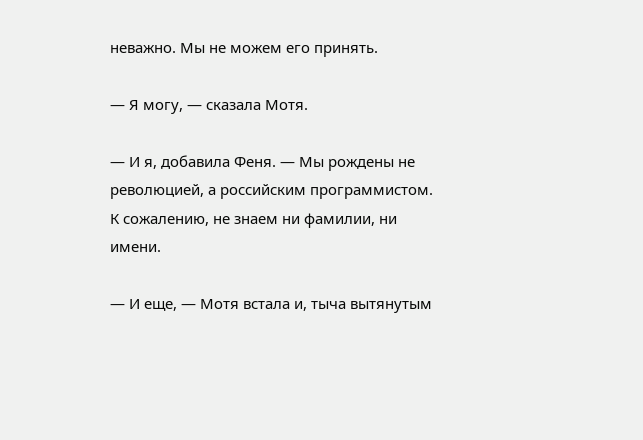неважно. Мы не можем его принять.

— Я могу, — сказала Мотя.

— И я, добавила Феня. — Мы рождены не революцией, а российским программистом. К сожалению, не знаем ни фамилии, ни имени.

— И еще, — Мотя встала и, тыча вытянутым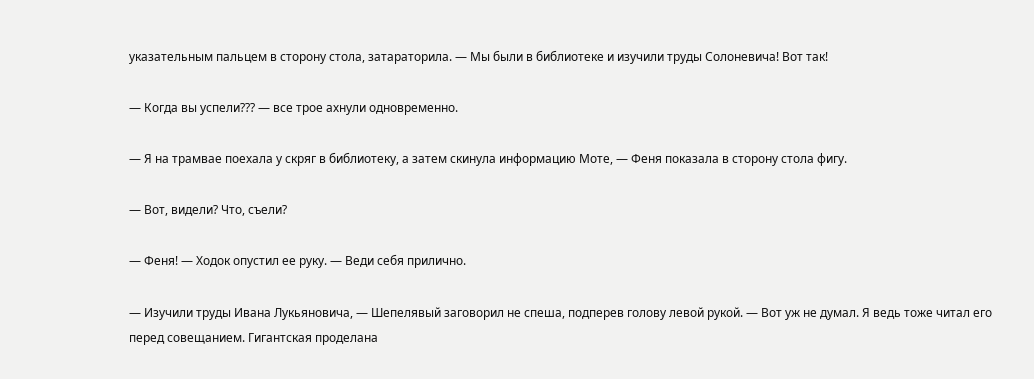указательным пальцем в сторону стола, затараторила. — Мы были в библиотеке и изучили труды Солоневича! Вот так!

— Когда вы успели??? — все трое ахнули одновременно.

— Я на трамвае поехала у скряг в библиотеку, а затем скинула информацию Моте, — Феня показала в сторону стола фигу.

— Вот, видели? Что, съели?

— Феня! — Ходок опустил ее руку. — Веди себя прилично.

— Изучили труды Ивана Лукьяновича, — Шепелявый заговорил не спеша, подперев голову левой рукой. — Вот уж не думал. Я ведь тоже читал его перед совещанием. Гигантская проделана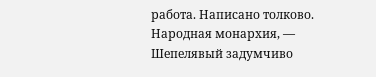работа. Написано толково. Народная монархия, — Шепелявый задумчиво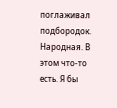поглаживал подбородок. Народная. В этом что-то есть. Я бы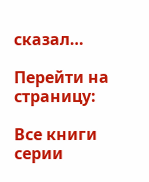сказал…

Перейти на страницу:

Все книги серии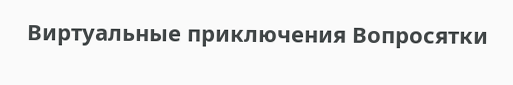Виртуальные приключения Вопросятки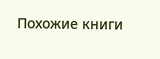Похожие книги